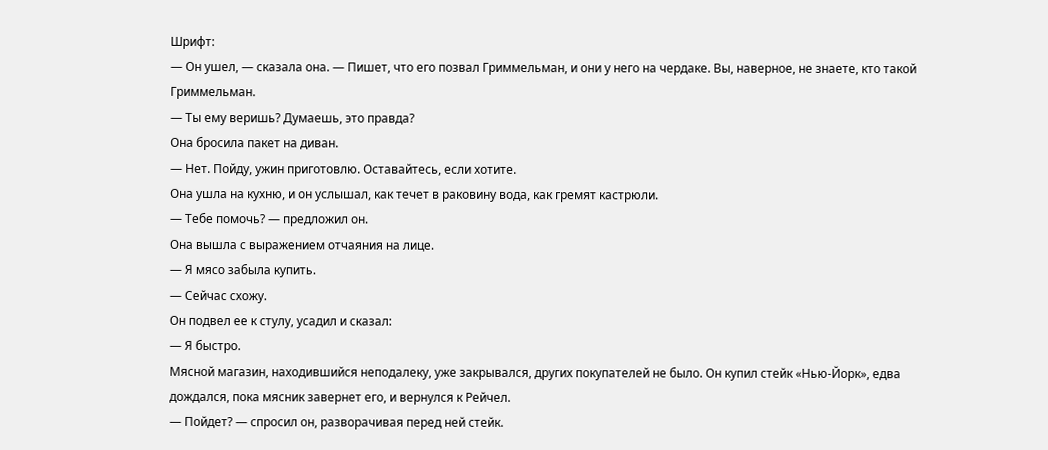Шрифт:
— Он ушел, — сказала она. — Пишет, что его позвал Гриммельман, и они у него на чердаке. Вы, наверное, не знаете, кто такой Гриммельман.
— Ты ему веришь? Думаешь, это правда?
Она бросила пакет на диван.
— Нет. Пойду, ужин приготовлю. Оставайтесь, если хотите.
Она ушла на кухню, и он услышал, как течет в раковину вода, как гремят кастрюли.
— Тебе помочь? — предложил он.
Она вышла с выражением отчаяния на лице.
— Я мясо забыла купить.
— Сейчас схожу.
Он подвел ее к стулу, усадил и сказал:
— Я быстро.
Мясной магазин, находившийся неподалеку, уже закрывался, других покупателей не было. Он купил стейк «Нью-Йорк», едва дождался, пока мясник завернет его, и вернулся к Рейчел.
— Пойдет? — спросил он, разворачивая перед ней стейк.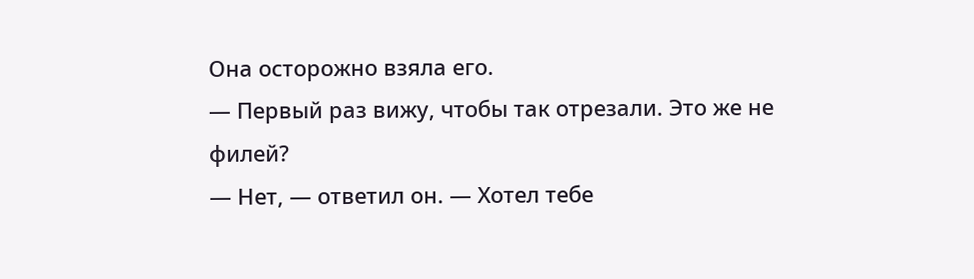Она осторожно взяла его.
— Первый раз вижу, чтобы так отрезали. Это же не филей?
— Нет, — ответил он. — Хотел тебе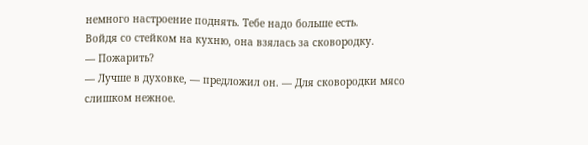немного настроение поднять. Тебе надо больше есть.
Войдя со стейком на кухню, она взялась за сковородку.
— Пожарить?
— Лучше в духовке, — предложил он. — Для сковородки мясо слишком нежное.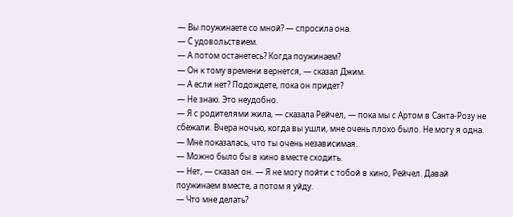— Вы поужинаете со мной? — спросила она.
— С удовольствием.
— А потом останетесь? Когда поужинаем?
— Он к тому времени вернется, — сказал Джим.
— А если нет? Подождете, пока он придет?
— Не знаю. Это неудобно.
— Я с родителями жила, — сказала Рейчел, — пока мы с Артом в Санта-Розу не сбежали. Вчера ночью, когда вы ушли, мне очень плохо было. Не могу я одна.
— Мне показалась, что ты очень независимая.
— Можно было бы в кино вместе сходить.
— Нет, — сказал он. — Я не могу пойти с тобой в кино, Рейчел. Давай поужинаем вместе, а потом я уйду.
— Что мне делать?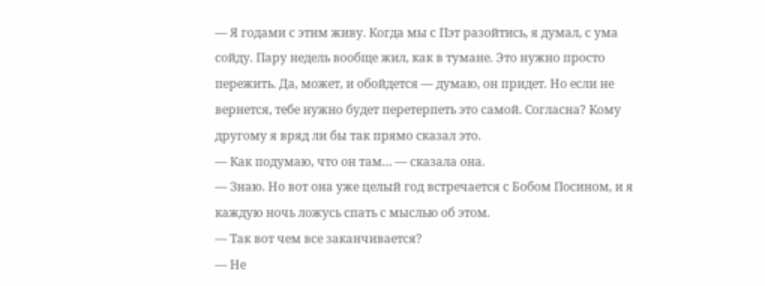— Я годами с этим живу. Когда мы с Пэт разойтись, я думал, с ума сойду. Пару недель вообще жил, как в тумане. Это нужно просто пережить. Да, может, и обойдется — думаю, он придет. Но если не вернется, тебе нужно будет перетерпеть это самой. Согласна? Кому другому я вряд ли бы так прямо сказал это.
— Как подумаю, что он там… — сказала она.
— Знаю. Но вот она уже целый год встречается с Бобом Посином, и я каждую ночь ложусь спать с мыслью об этом.
— Так вот чем все заканчивается?
— Не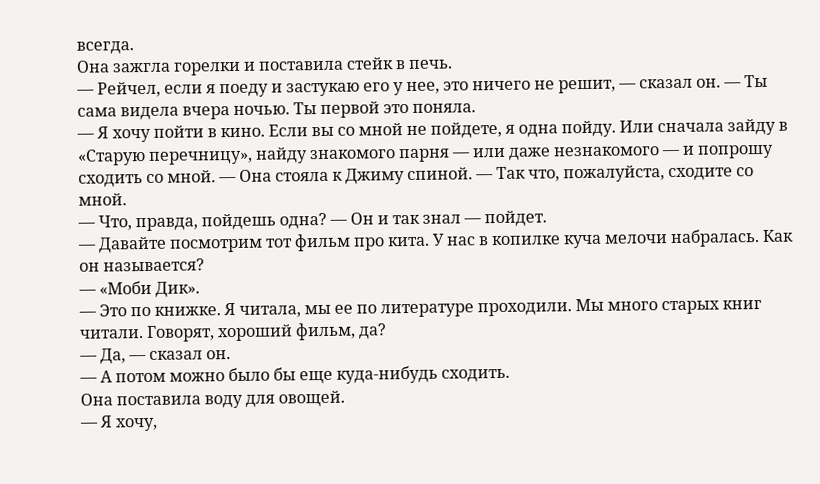всегда.
Она зажгла горелки и поставила стейк в печь.
— Рейчел, если я поеду и застукаю его у нее, это ничего не решит, — сказал он. — Ты сама видела вчера ночью. Ты первой это поняла.
— Я хочу пойти в кино. Если вы со мной не пойдете, я одна пойду. Или сначала зайду в «Старую перечницу», найду знакомого парня — или даже незнакомого — и попрошу сходить со мной. — Она стояла к Джиму спиной. — Так что, пожалуйста, сходите со мной.
— Что, правда, пойдешь одна? — Он и так знал — пойдет.
— Давайте посмотрим тот фильм про кита. У нас в копилке куча мелочи набралась. Как он называется?
— «Моби Дик».
— Это по книжке. Я читала, мы ее по литературе проходили. Мы много старых книг читали. Говорят, хороший фильм, да?
— Да, — сказал он.
— А потом можно было бы еще куда-нибудь сходить.
Она поставила воду для овощей.
— Я хочу,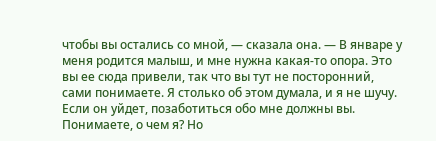чтобы вы остались со мной, — сказала она. — В январе у меня родится малыш, и мне нужна какая-то опора. Это вы ее сюда привели, так что вы тут не посторонний, сами понимаете. Я столько об этом думала, и я не шучу. Если он уйдет, позаботиться обо мне должны вы. Понимаете, о чем я? Но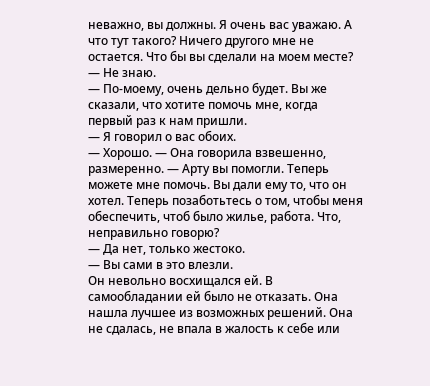неважно, вы должны. Я очень вас уважаю. А что тут такого? Ничего другого мне не остается. Что бы вы сделали на моем месте?
— Не знаю.
— По-моему, очень дельно будет. Вы же сказали, что хотите помочь мне, когда первый раз к нам пришли.
— Я говорил о вас обоих.
— Хорошо. — Она говорила взвешенно, размеренно. — Арту вы помогли. Теперь можете мне помочь. Вы дали ему то, что он хотел. Теперь позаботьтесь о том, чтобы меня обеспечить, чтоб было жилье, работа. Что, неправильно говорю?
— Да нет, только жестоко.
— Вы сами в это влезли.
Он невольно восхищался ей. В самообладании ей было не отказать. Она нашла лучшее из возможных решений. Она не сдалась, не впала в жалость к себе или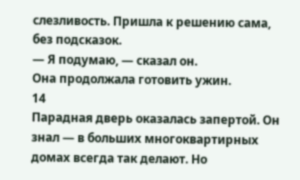слезливость. Пришла к решению сама, без подсказок.
— Я подумаю, — сказал он.
Она продолжала готовить ужин.
14
Парадная дверь оказалась запертой. Он знал — в больших многоквартирных домах всегда так делают. Но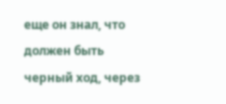еще он знал, что должен быть черный ход, через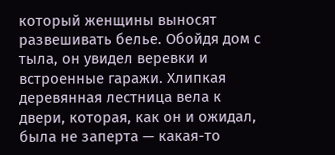который женщины выносят развешивать белье. Обойдя дом с тыла, он увидел веревки и встроенные гаражи. Хлипкая деревянная лестница вела к двери, которая, как он и ожидал, была не заперта — какая-то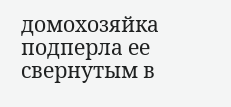домохозяйка подперла ее свернутым в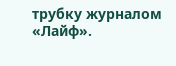трубку журналом «Лайф».